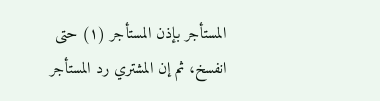المستأجر بإذن المستأجر (١) حتى انفسخ، ثم إن المشتري رد المستأجر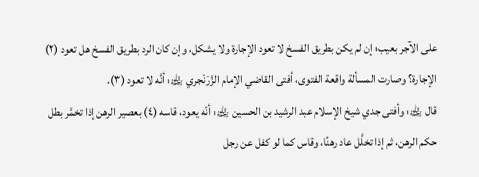على الآجر بعيب؛ إن لم يكن بطريق الفسخ لا تعود الإجارة ولا يشكل، وإن كان الرد بطريق الفسخ هل تعود (٢) الإجارة؟ وصارت المسألة واقعة الفتوى، أفتى القاضي الإمام الزَّرَنْجري ﵀: أنَّه لا تعود (٣).
قال ﵀: وأفتى جدي شيخ الإسلام عبد الرشيد بن الحسين ﵀: أنّه يعود، قاسه (٤) بعصير الرهن إذا تخمَّر بطل حكم الرهن، ثم إذا تخلَّل عاد رهنًا، وقاس كما لو كفل عن رجل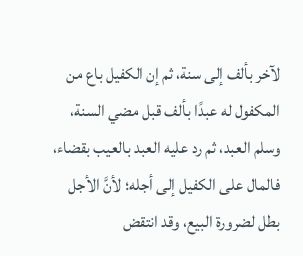لآخر بألف إلى سنة، ثم إن الكفيل باع من المكفول له عبدًا بألف قبل مضي السنة، وسلم العبد، ثم رد عليه العبد بالعيب بقضاء، فالمال على الكفيل إلى أجله؛ لأنَّ الأجل بطل لضرورة البيع، وقد انتقض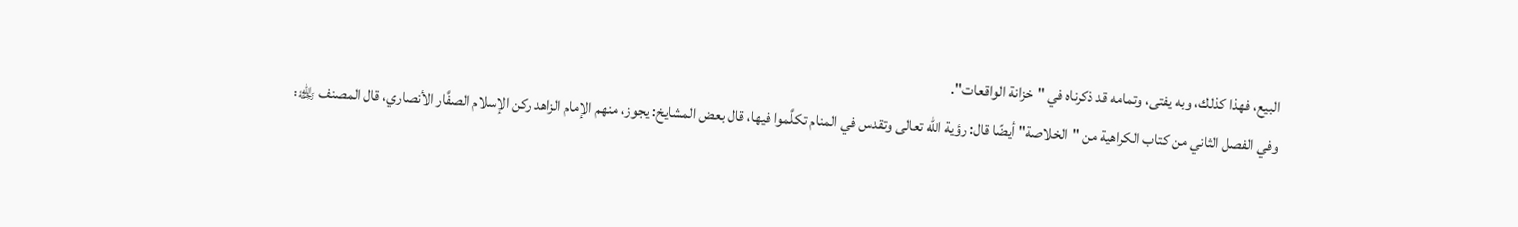البيع، فهذا كذلك، وبه يفتى، وتمامه قد ذكرناه في "خزانة الواقعات".
وفي الفصل الثاني من كتاب الكراهية من "الخلاصة" أيضًا قال: رؤية الله تعالى وتقدس في المنام تكلَّموا فيها، قال بعض المشايخ: يجوز، منهم الإمام الزاهد ركن الإسلام الصفَّار الأنصاري، قال المصنف ﵀: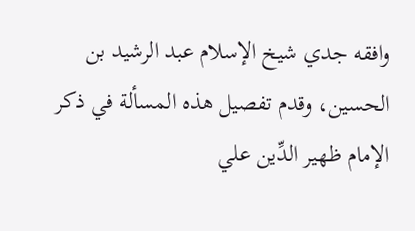وافقه جدي شيخ الإسلام عبد الرشيد بن الحسين، وقدم تفصيل هذه المسألة في ذكر الإمام ظهير الدِّين علي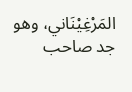المَرْغِيْنَاني، وهو جد صاحب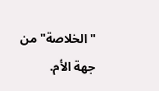"الخلاصة" من جهة الأم.